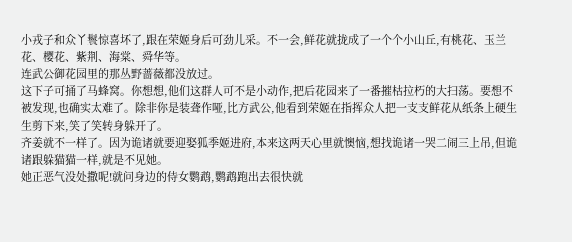小戎子和众丫鬟惊喜坏了,跟在荣姬身后可劲儿采。不一会,鲜花就拢成了一个个小山丘,有桃花、玉兰花、樱花、紫荆、海棠、舜华等。
连武公御花园里的那丛野蔷薇都没放过。
这下子可捅了马蜂窝。你想想,他们这群人可不是小动作,把后花园来了一番摧枯拉朽的大扫荡。要想不被发现,也确实太难了。除非你是装聋作哑,比方武公,他看到荣姬在指挥众人把一支支鲜花从纸条上硬生生剪下来,笑了笑转身躲开了。
齐姜就不一样了。因为诡诸就要迎娶狐季姬进府,本来这两天心里就懊恼,想找诡诸一哭二闹三上吊,但诡诸跟躲猫猫一样,就是不见她。
她正恶气没处撒呢!就问身边的侍女鹦鹉,鹦鹉跑出去很快就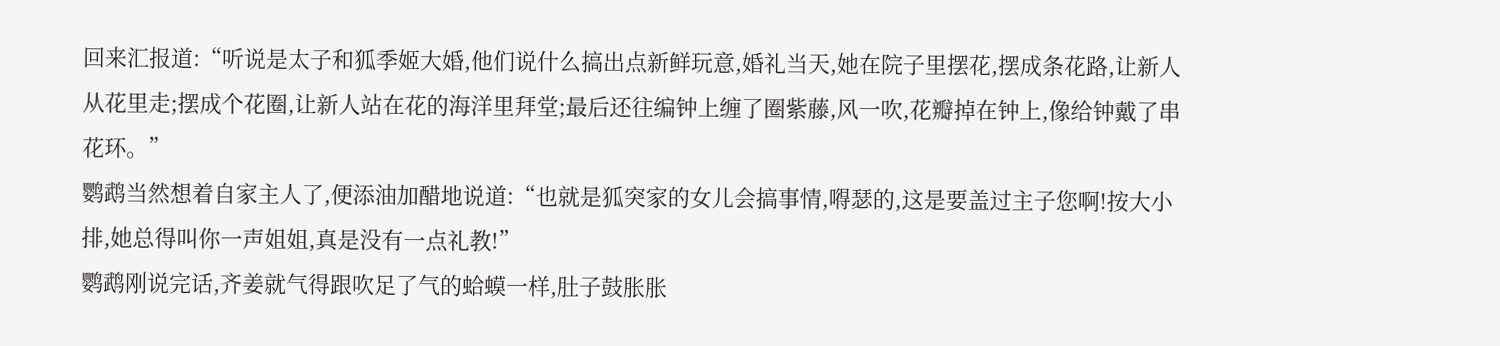回来汇报道:“听说是太子和狐季姬大婚,他们说什么搞出点新鲜玩意,婚礼当天,她在院子里摆花,摆成条花路,让新人从花里走;摆成个花圈,让新人站在花的海洋里拜堂;最后还往编钟上缠了圈紫藤,风一吹,花瓣掉在钟上,像给钟戴了串花环。”
鹦鹉当然想着自家主人了,便添油加醋地说道:“也就是狐突家的女儿会搞事情,嘚瑟的,这是要盖过主子您啊!按大小排,她总得叫你一声姐姐,真是没有一点礼教!”
鹦鹉刚说完话,齐姜就气得跟吹足了气的蛤蟆一样,肚子鼓胀胀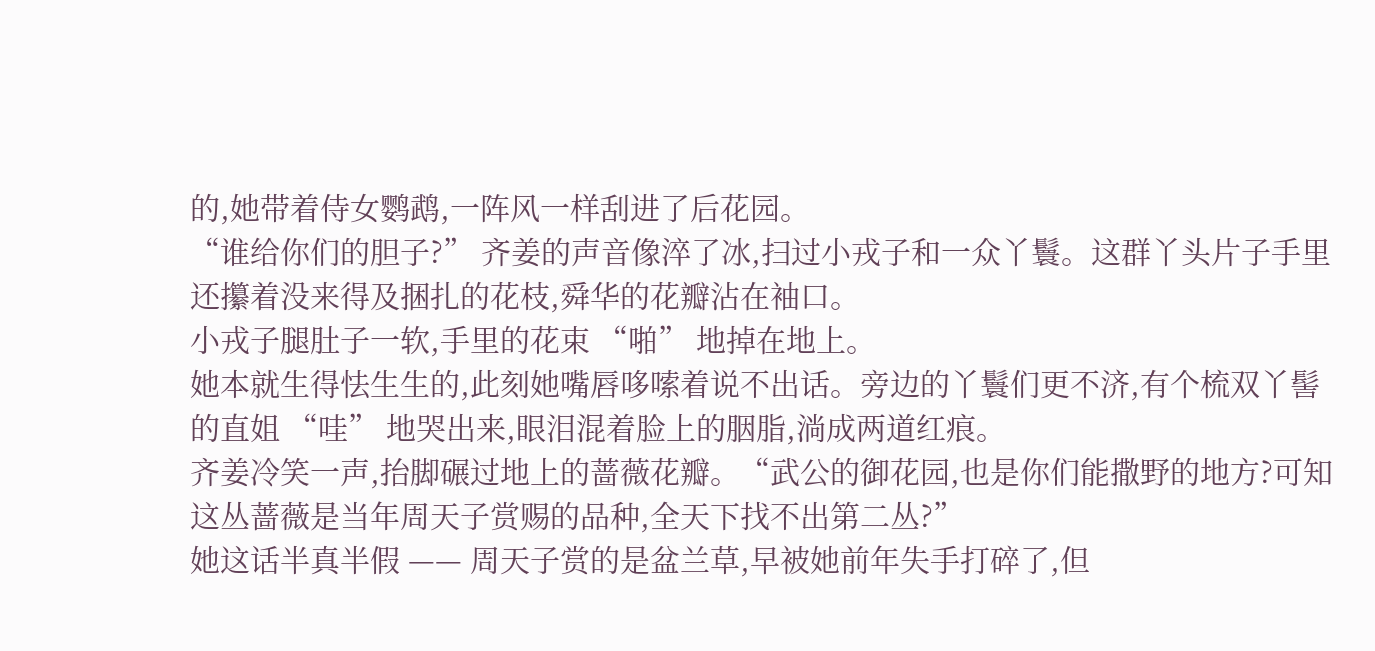的,她带着侍女鹦鹉,一阵风一样刮进了后花园。
“谁给你们的胆子?” 齐姜的声音像淬了冰,扫过小戎子和一众丫鬟。这群丫头片子手里还攥着没来得及捆扎的花枝,舜华的花瓣沾在袖口。
小戎子腿肚子一软,手里的花束 “啪” 地掉在地上。
她本就生得怯生生的,此刻她嘴唇哆嗦着说不出话。旁边的丫鬟们更不济,有个梳双丫髻的直姐 “哇” 地哭出来,眼泪混着脸上的胭脂,淌成两道红痕。
齐姜冷笑一声,抬脚碾过地上的蔷薇花瓣。“武公的御花园,也是你们能撒野的地方?可知这丛蔷薇是当年周天子赏赐的品种,全天下找不出第二丛?”
她这话半真半假 —— 周天子赏的是盆兰草,早被她前年失手打碎了,但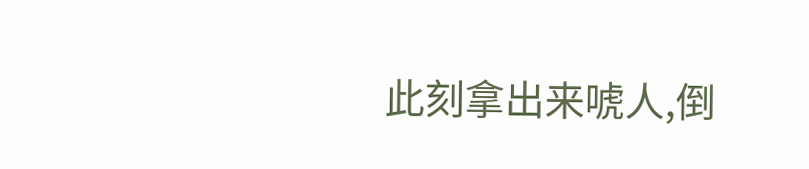此刻拿出来唬人,倒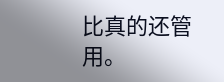比真的还管用。